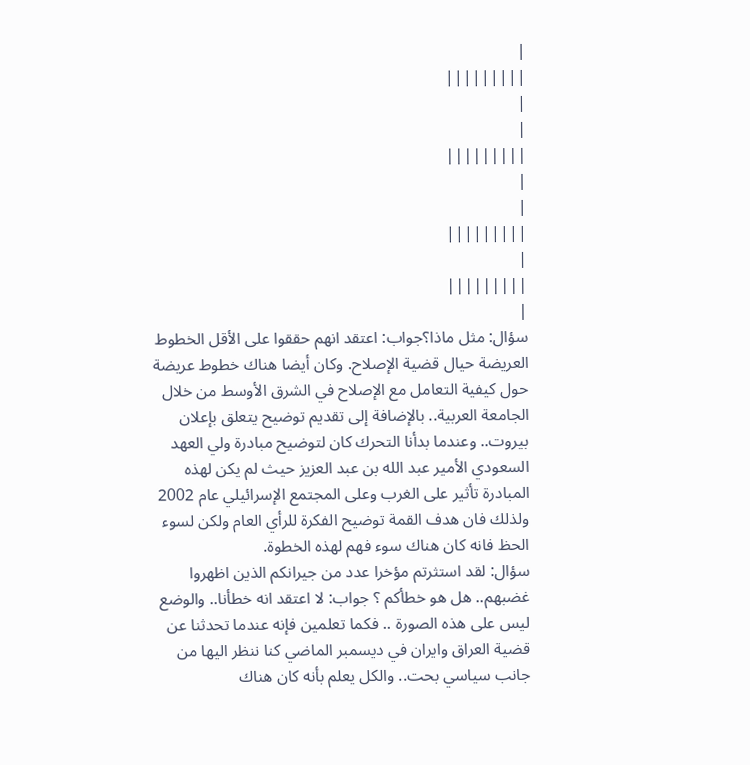|
|||||||||
|
|
|||||||||
|
|
|||||||||
|
|||||||||
|
سؤال: مثل ماذا؟جواب: اعتقد انهم حققوا على الأقل الخطوط العريضة حيال قضية الإصلاح. وكان أيضا هناك خطوط عريضة حول كيفية التعامل مع الإصلاح في الشرق الأوسط من خلال الجامعة العربية.. بالإضافة إلى تقديم توضيح يتعلق بإعلان بيروت.. وعندما بدأنا التحرك كان لتوضيح مبادرة ولي العهد السعودي الأمير عبد الله بن عبد العزيز حيث لم يكن لهذه المبادرة تأثير على الغرب وعلى المجتمع الإسرائيلي عام 2002 ولذلك فان هدف القمة توضيح الفكرة للرأي العام ولكن لسوء الحظ فانه كان هناك سوء فهم لهذه الخطوة.
سؤال: لقد استثرتم مؤخرا عدد من جيرانكم الذين اظهروا غضبهم.. هل هو خطأكم ؟ جواب: لا اعتقد انه خطأنا.. والوضع ليس على هذه الصورة .. فكما تعلمين فإنه عندما تحدثنا عن قضية العراق وايران في ديسمبر الماضي كنا ننظر اليها من جانب سياسي بحت.. والكل يعلم بأنه كان هناك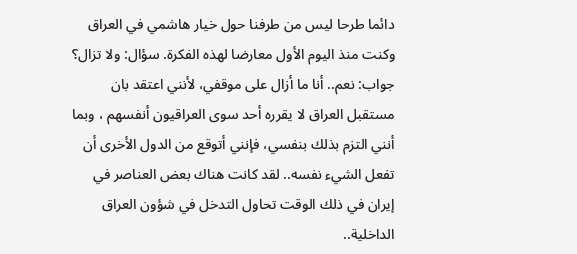دائما طرحا ليس من طرفنا حول خيار هاشمي في العراق وكنت منذ اليوم الأول معارضا لهذه الفكرة. سؤال: ولا تزال؟ جواب: نعم.. أنا ما أزال على موقفي، لأنني اعتقد بان مستقبل العراق لا يقرره أحد سوى العراقيون أنفسهم ، وبما أنني التزم بذلك بنفسي، فإنني أتوقع من الدول الأخرى أن تفعل الشيء نفسه.. لقد كانت هناك بعض العناصر في إيران في ذلك الوقت تحاول التدخل في شؤون العراق الداخلية..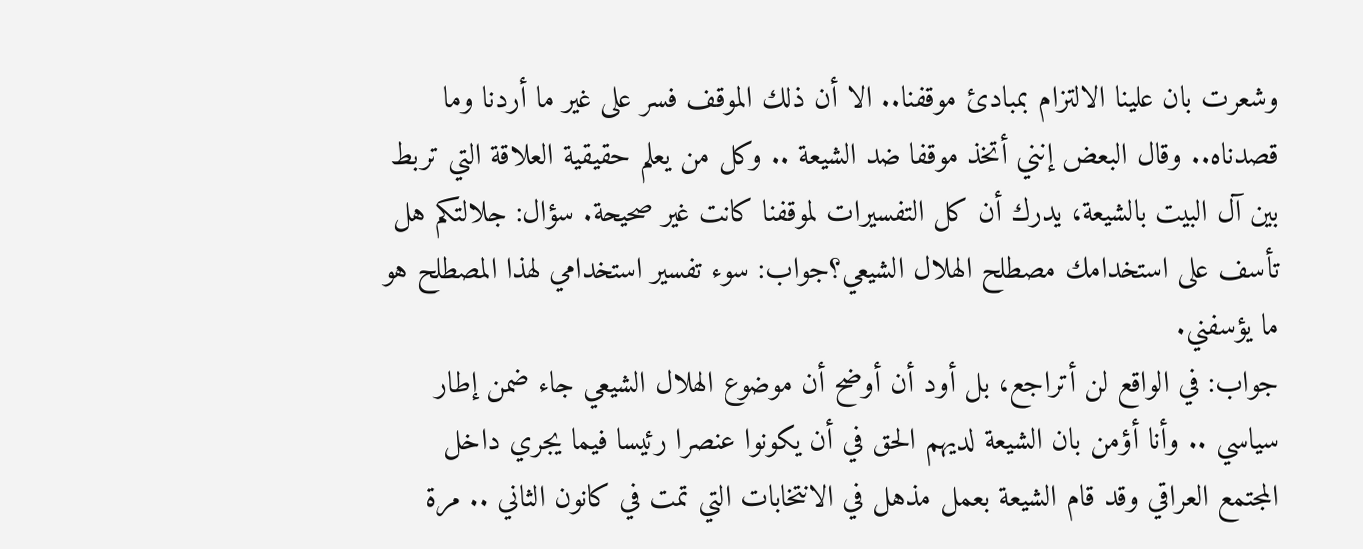وشعرت بان علينا الالتزام بمبادئ موقفنا.. الا أن ذلك الموقف فسر على غير ما أردنا وما قصدناه.. وقال البعض إنني أتخذ موقفا ضد الشيعة .. وكل من يعلم حقيقية العلاقة التي تربط بين آل البيت بالشيعة، يدرك أن كل التفسيرات لموقفنا كانت غير صحيحة. سؤال: جلالتكم هل تأسف على استخدامك مصطلح الهلال الشيعي؟جواب: سوء تفسير استخدامي لهذا المصطلح هو ما يؤسفني.
جواب: في الواقع لن أتراجع، بل أود أن أوضح أن موضوع الهلال الشيعي جاء ضمن إطار سياسي .. وأنا أؤمن بان الشيعة لديهم الحق في أن يكونوا عنصرا رئيسا فيما يجري داخل المجتمع العراقي وقد قام الشيعة بعمل مذهل في الانتخابات التي تمت في كانون الثاني .. مرة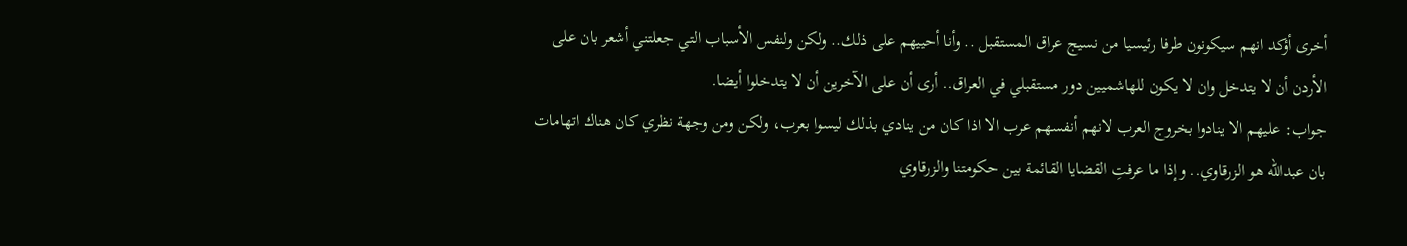أخرى أؤكد انهم سيكونون طرفا رئيسيا من نسيج عراق المستقبل .. وأنا أحييهم على ذلك.. ولكن ولنفس الأسباب التي جعلتني أشعر بان على الأردن أن لا يتدخل وان لا يكون للهاشميين دور مستقبلي في العراق.. أرى أن على الآخرين أن لا يتدخلوا أيضا.
جواب: عليهم الا ينادوا بخروج العرب لانهم أنفسهم عرب الا اذا كان من ينادي بذلك ليسوا بعرب، ولكن ومن وجهة نظري كان هناك اتهامات بان عبدالله هو الزرقاوي.. وإذا ما عرفتِ القضايا القائمة بين حكومتنا والزرقاوي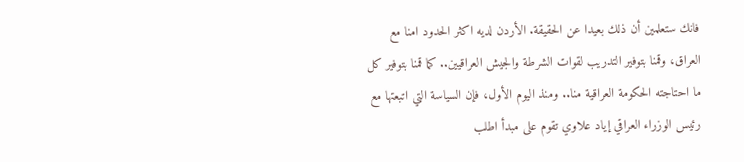فانك ستعلمين أن ذلك بعيدا عن الحقيقة. الأردن لديه اكثر الحدود امنا مع العراق، وقمنا بتوفير التدريب لقوات الشرطة والجيش العراقيين.. كما قمنا بتوفير كل ما احتاجته الحكومة العراقية منا.. ومنذ اليوم الأول، فإن السياسة التي اتبعتها مع رئيس الوزراء العراقي إياد علاوي تقوم على مبدأ اطلب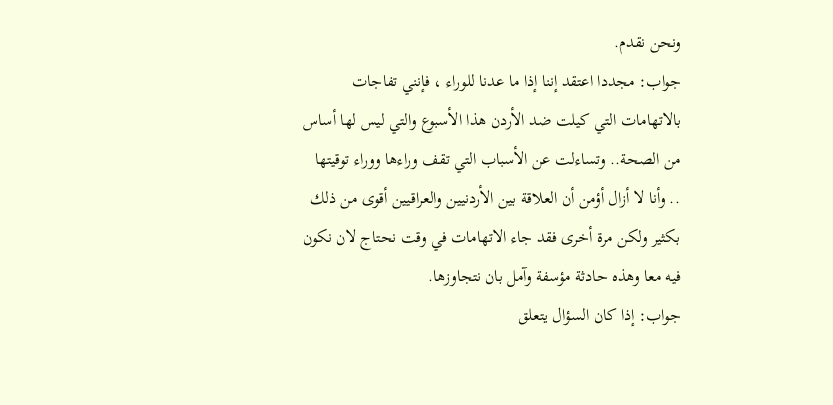ونحن نقدم.
جواب: مجددا اعتقد إننا إذا ما عدنا للوراء ، فإنني تفاجات بالاتهامات التي كيلت ضد الأردن هذا الأسبوع والتي ليس لها أساس من الصحة.. وتساءلت عن الأسباب التي تقف وراءها ووراء توقيتها .. وأنا لا أزال أؤمن أن العلاقة بين الأردنيين والعراقيين أقوى من ذلك بكثير ولكن مرة أخرى فقد جاء الاتهامات في وقت نحتاج لان نكون فيه معا وهذه حادثة مؤسفة وآمل بان نتجاوزها.
جواب: إذا كان السؤال يتعلق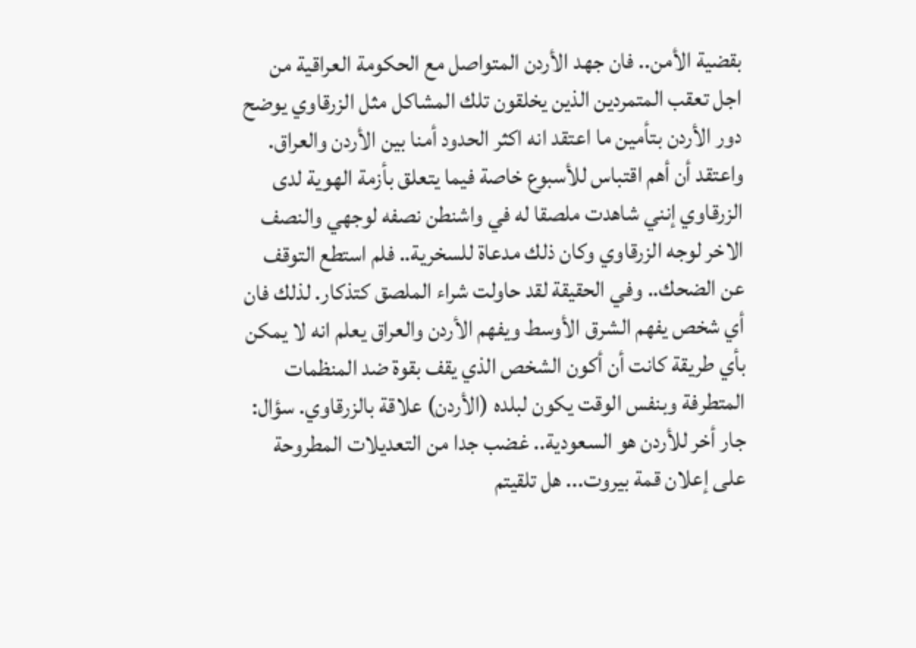بقضية الأمن.. فان جهد الأردن المتواصل مع الحكومة العراقية من اجل تعقب المتمردين الذين يخلقون تلك المشاكل مثل الزرقاوي يوضح دور الأردن بتأمين ما اعتقد انه اكثر الحدود أمنا بين الأردن والعراق. واعتقد أن أهم اقتباس للأسبوع خاصة فيما يتعلق بأزمة الهوية لدى الزرقاوي إنني شاهدت ملصقا له في واشنطن نصفه لوجهي والنصف الاخر لوجه الزرقاوي وكان ذلك مدعاة للسخرية.. فلم استطع التوقف عن الضحك.. وفي الحقيقة لقد حاولت شراء الملصق كتذكار. لذلك فان أي شخص يفهم الشرق الأوسط ويفهم الأردن والعراق يعلم انه لا يمكن بأي طريقة كانت أن أكون الشخص الذي يقف بقوة ضد المنظمات المتطرفة وبنفس الوقت يكون لبلده (الأردن) علاقة بالزرقاوي. سؤال: جار أخر للأردن هو السعودية.. غضب جدا من التعديلات المطروحة على إعلان قمة بيروت... هل تلقيتم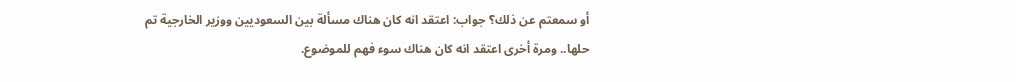أو سمعتم عن ذلك؟ جواب: اعتقد انه كان هناك مسألة بين السعوديين ووزير الخارجية تم حلها.. ومرة أخرى اعتقد انه كان هناك سوء فهم للموضوع.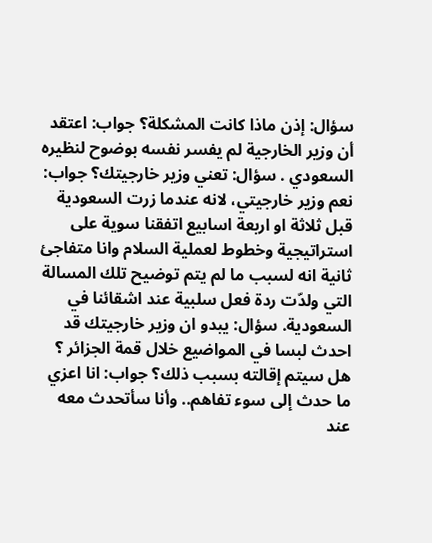سؤال: إذن ماذا كانت المشكلة؟ جواب: اعتقد أن وزير الخارجية لم يفسر نفسه بوضوح لنظيره السعودي . سؤال: تعني وزير خارجيتك؟ جواب: نعم وزير خارجيتي، لانه عندما زرت السعودية قبل ثلاثة او اربعة اسابيع اتفقنا سوية على استراتيجية وخطوط لعملية السلام وانا متفاجئ ثانية انه لسبب ما لم يتم توضيح تلك المسالة التي ولدّت ردة فعل سلبية عند اشقائنا في السعودية. سؤال: يبدو ان وزير خارجيتك قد احدث لبسا في المواضيع خلال قمة الجزائر ؟ هل سيتم إقالته بسبب ذلك؟ جواب: انا اعزي ما حدث إلى سوء تفاهم.. وأنا سأتحدث معه عند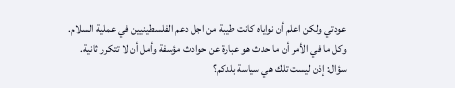عودتي ولكن اعلم أن نواياه كانت طيبة من اجل دعم الفلسطينيين في عملية السلام. وكل ما في الأمر أن ما حدث هو عبارة عن حوادث مؤسفة وأمل أن لا تتكرر ثانية. سؤال: إذن ليست تلك هي سياسة بلدكم؟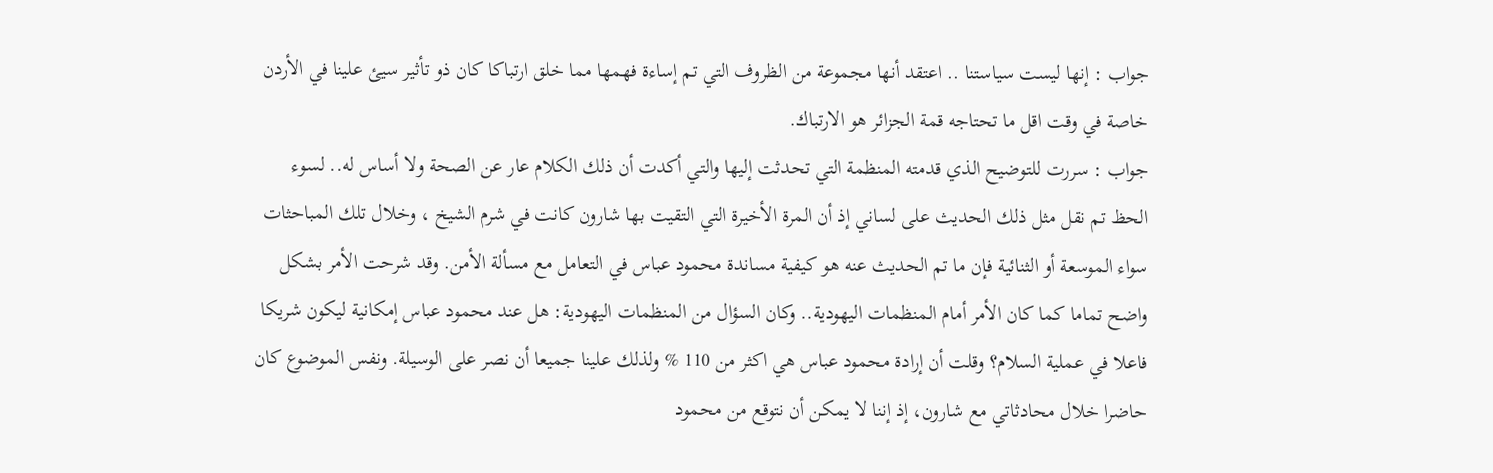جواب : إنها ليست سياستنا .. اعتقد أنها مجموعة من الظروف التي تم إساءة فهمها مما خلق ارتباكا كان ذو تأثير سيئ علينا في الأردن خاصة في وقت اقل ما تحتاجه قمة الجزائر هو الارتباك.
جواب : سررت للتوضيح الذي قدمته المنظمة التي تحدثت إليها والتي أكدت أن ذلك الكلام عار عن الصحة ولا أساس له.. لسوء الحظ تم نقل مثل ذلك الحديث على لساني إذ أن المرة الأخيرة التي التقيت بها شارون كانت في شرم الشيخ ، وخلال تلك المباحثات سواء الموسعة أو الثنائية فإن ما تم الحديث عنه هو كيفية مساندة محمود عباس في التعامل مع مسألة الأمن. وقد شرحت الأمر بشكل واضح تماما كما كان الأمر أمام المنظمات اليهودية.. وكان السؤال من المنظمات اليهودية: هل عند محمود عباس إمكانية ليكون شريكا فاعلا في عملية السلام؟ وقلت أن إرادة محمود عباس هي اكثر من 110 % ولذلك علينا جميعا أن نصر على الوسيلة. ونفس الموضوع كان حاضرا خلال محادثاتي مع شارون، إذ إننا لا يمكن أن نتوقع من محمود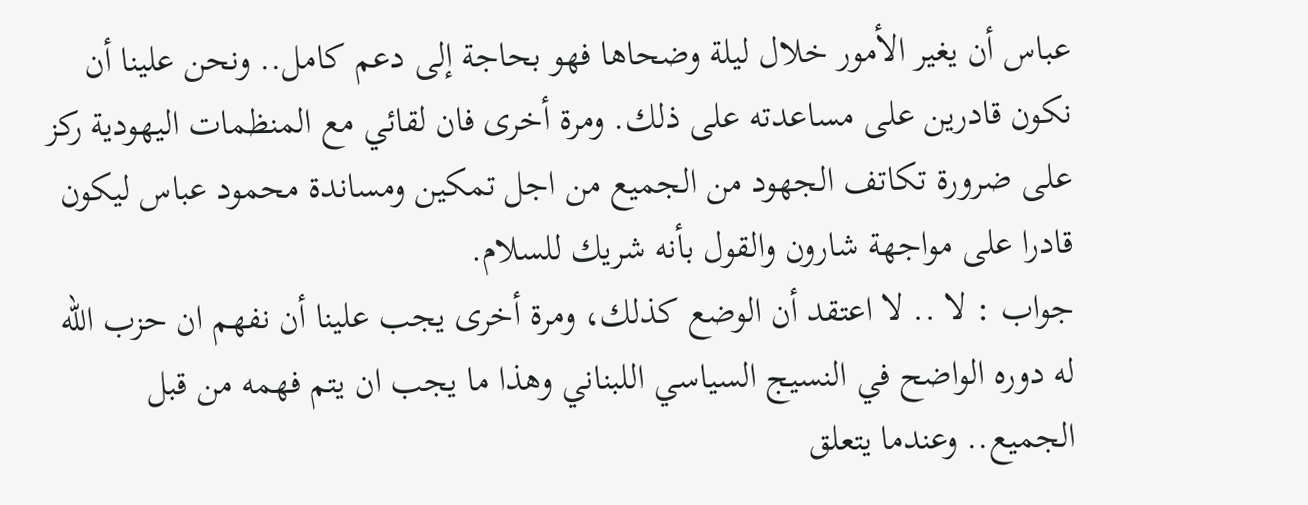عباس أن يغير الأمور خلال ليلة وضحاها فهو بحاجة إلى دعم كامل.. ونحن علينا أن نكون قادرين على مساعدته على ذلك. ومرة أخرى فان لقائي مع المنظمات اليهودية ركز على ضرورة تكاتف الجهود من الجميع من اجل تمكين ومساندة محمود عباس ليكون قادرا على مواجهة شارون والقول بأنه شريك للسلام.
جواب : لا .. لا اعتقد أن الوضع كذلك، ومرة أخرى يجب علينا أن نفهم ان حزب الله له دوره الواضح في النسيج السياسي اللبناني وهذا ما يجب ان يتم فهمه من قبل الجميع.. وعندما يتعلق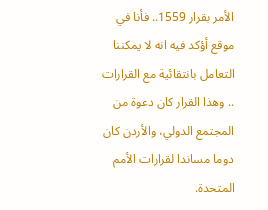الأمر بقرار 1559.. فأنا في موقع أؤكد فيه انه لا يمكننا التعامل بانتقائية مع القرارات .. وهذا القرار كان دعوة من المجتمع الدولي، والأردن كان دوما مساندا لقرارات الأمم المتحدة.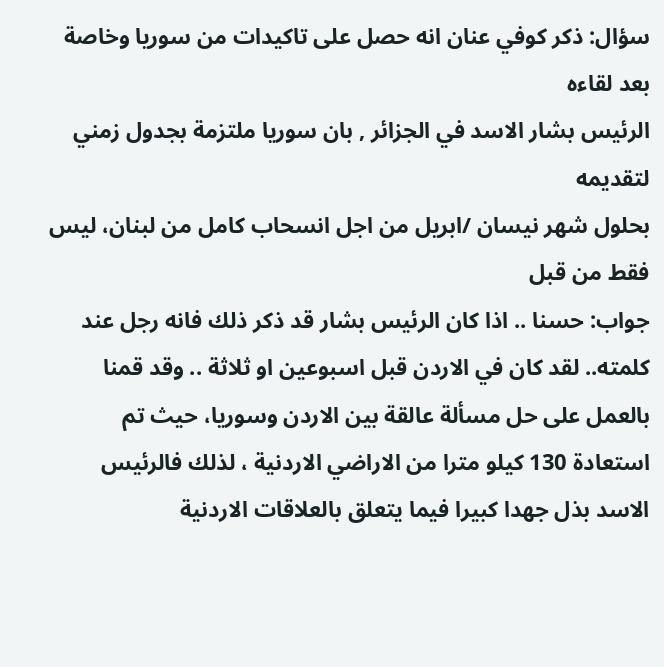سؤال: ذكر كوفي عنان انه حصل على تاكيدات من سوريا وخاصة بعد لقاءه
الرئيس بشار الاسد في الجزائر , بان سوريا ملتزمة بجدول زمني لتقديمه
بحلول شهر نيسان /ابريل من اجل انسحاب كامل من لبنان، ليس فقط من قبل
جواب: حسنا .. اذا كان الرئيس بشار قد ذكر ذلك فانه رجل عند كلمته.. لقد كان في الاردن قبل اسبوعين او ثلاثة .. وقد قمنا بالعمل على حل مسألة عالقة بين الاردن وسوريا، حيث تم استعادة 130 كيلو مترا من الاراضي الاردنية ، لذلك فالرئيس الاسد بذل جهدا كبيرا فيما يتعلق بالعلاقات الاردنية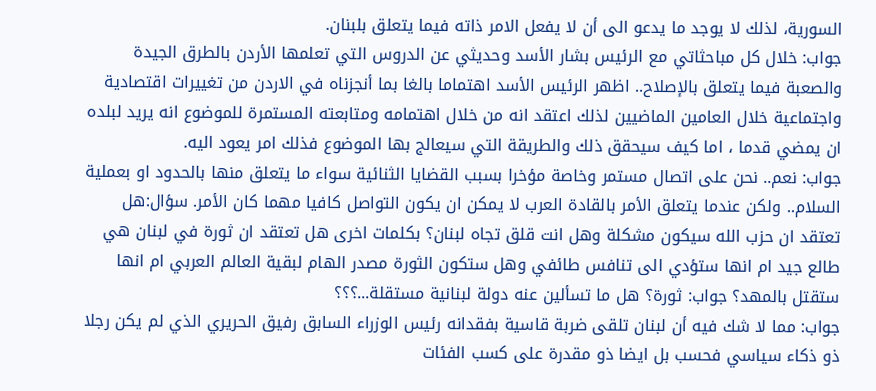السورية، لذلك لا يوجد ما يدعو الى أن لا يفعل الامر ذاته فيما يتعلق بلبنان.
جواب: خلال كل مباحثاتي مع الرئيس بشار الأسد وحديثي عن الدروس التي تعلمها الأردن بالطرق الجيدة والصعبة فيما يتعلق بالإصلاح.. اظهر الرئيس الأسد اهتماما بالغا بما أنجزناه في الاردن من تغييرات اقتصادية واجتماعية خلال العامين الماضيين لذلك اعتقد انه من خلال اهتمامه ومتابعته المستمرة للموضوع انه يريد لبلده ان يمضي قدما ، اما كيف سيحقق ذلك والطريقة التي سيعالج بها الموضوع فذلك امر يعود اليه.
جواب: نعم.. نحن على اتصال مستمر وخاصة مؤخرا بسبب القضايا الثنائية سواء ما يتعلق منها بالحدود او بعملية السلام.. ولكن عندما يتعلق الأمر بالقادة العرب لا يمكن ان يكون التواصل كافيا مهما كان الأمر. سؤال:هل تعتقد ان حزب الله سيكون مشكلة وهل انت قلق تجاه لبنان؟ بكلمات اخرى هل تعتقد ان ثورة في لبنان هي طالع جيد ام انها ستؤدي الى تنافس طائفي وهل ستكون الثورة مصدر الهام لبقية العالم العربي ام انها ستقتل بالمهد؟ جواب: ثورة؟ هل ما تسألين عنه دولة لبنانية مستقلة...؟؟؟
جواب: مما لا شك فيه أن لبنان تلقى ضربة قاسية بفقدانه رئيس الوزراء السابق رفيق الحريري الذي لم يكن رجلا ذو ذكاء سياسي فحسب بل ايضا ذو مقدرة على كسب الفئات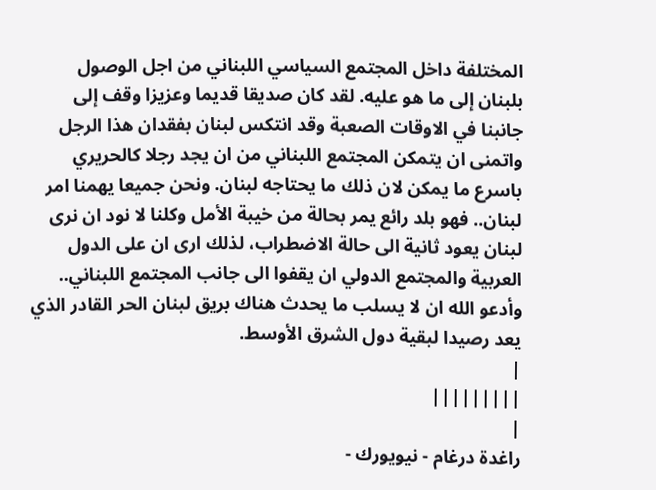المختلفة داخل المجتمع السياسي اللبناني من اجل الوصول بلبنان إلى ما هو عليه. لقد كان صديقا قديما وعزيزا وقف إلى جانبنا في الاوقات الصعبة وقد انتكس لبنان بفقدان هذا الرجل واتمنى ان يتمكن المجتمع اللبناني من ان يجد رجلا كالحريري باسرع ما يمكن لان ذلك ما يحتاجه لبنان. ونحن جميعا يهمنا امر لبنان.. فهو بلد رائع يمر بحالة من خيبة الأمل وكلنا لا نود ان نرى لبنان يعود ثانية الى حالة الاضطراب، لذلك ارى ان على الدول العربية والمجتمع الدولي ان يقفوا الى جانب المجتمع اللبناني.. وأدعو الله ان لا يسلب ما يحدث هناك بريق لبنان الحر القادر الذي يعد رصيدا لبقية دول الشرق الأوسط.
|
|||||||||
|
راغدة درغام - نيويورك -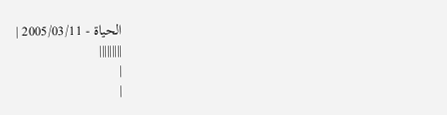الحياة - 2005/03/11 |
|||||||||
|
|